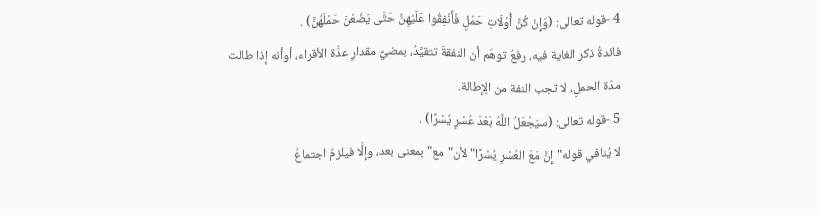4 -قوله تعالى: (وَإِنْ كُنَّ أُوْلَاتِ حَمْلٍ فَأَنْفِقُوا عَلَيْهِنَّ حَتَّى يَضَعْنَ حَمْلَهُنَّ) .
فائدةُ ذكر الغاية فيه، رفعُ توهّم أن النفقةَ تتقيَّدُ، بمضيِّ مقدارِ عدَّة الأقراء، أوأنه إذا طالت مدّة الحملِ، لا تجب النفة من الِإطالة.
5 -قوله تعالى: (سيَجْعَلُ اللَّهُ بَعْدَ عُسْرٍ يُسْرًا) .
لا يُنافي قوله"إِنَّ مَعَ العُسْرِ يُسْرًا"لأن"مع"بمعنى بعد، وإلَّا فيلزمُ اجتماعُ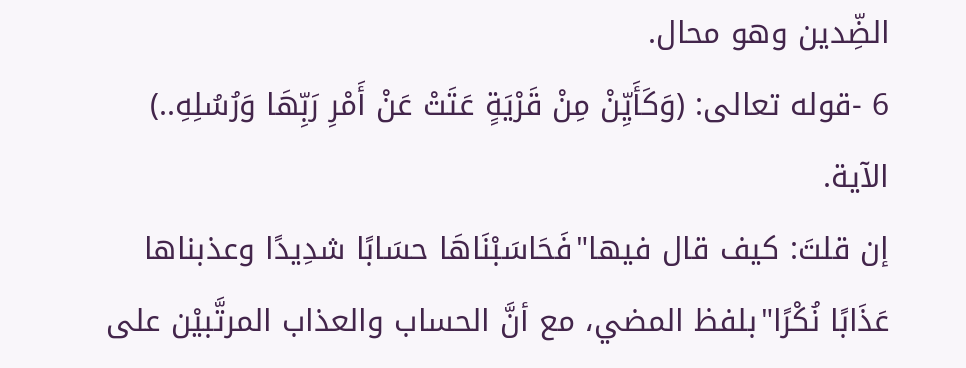الضِّدين وهو محال.
6 -قوله تعالى: (وَكَأَيِّنْ مِنْ قَرْيَةٍ عَتَتْ عَنْ أَمْرِ رَبِّهَا وَرُسُلِهِ..) الآية.
إن قلتَ: كيف قال فيها"فَحَاسَبْنَاهَا حسَابًا شدِيدًا وعذبناها عَذَابًا نُكْرًا"بلفظ المضي، مع أنَّ الحساب والعذاب المرتَّبيْن على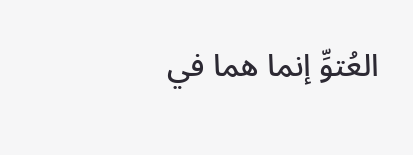العُتوِّ إنما هما في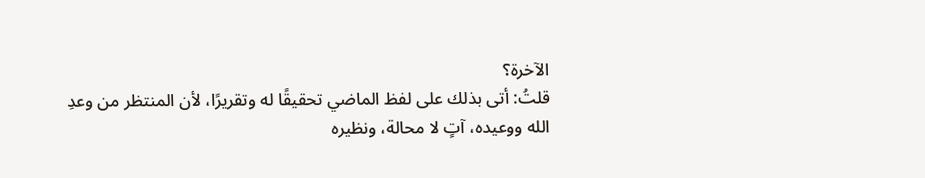الآخرة؟
قلتُ: أتى بذلك على لفظ الماضي تحقيقًا له وتقريرًا، لأن المنتظر من وعدِ الله ووعيده، آتٍ لا محالة، ونظيره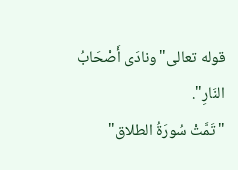قوله تعالى"ونادَى أَصْحَابُ النَارِ".
"تَمَّتْ سُورَةُ الطلاق"